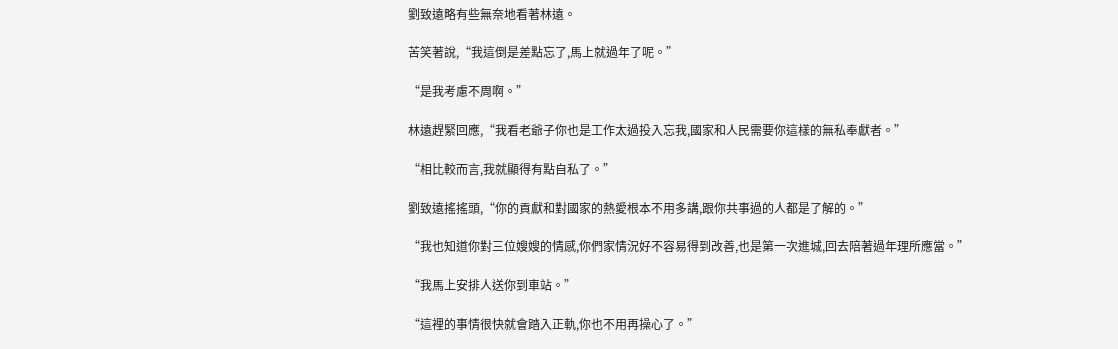劉致遠略有些無奈地看著林遠。

苦笑著說,“我這倒是差點忘了,馬上就過年了呢。”

“是我考慮不周啊。”

林遠趕緊回應,“我看老爺子你也是工作太過投入忘我,國家和人民需要你這樣的無私奉獻者。”

“相比較而言,我就顯得有點自私了。”

劉致遠搖搖頭,“你的貢獻和對國家的熱愛根本不用多講,跟你共事過的人都是了解的。”

“我也知道你對三位嫂嫂的情感,你們家情況好不容易得到改善,也是第一次進城,回去陪著過年理所應當。”

“我馬上安排人送你到車站。”

“這裡的事情很快就會踏入正軌,你也不用再操心了。”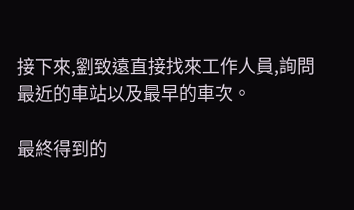接下來,劉致遠直接找來工作人員,詢問最近的車站以及最早的車次。

最終得到的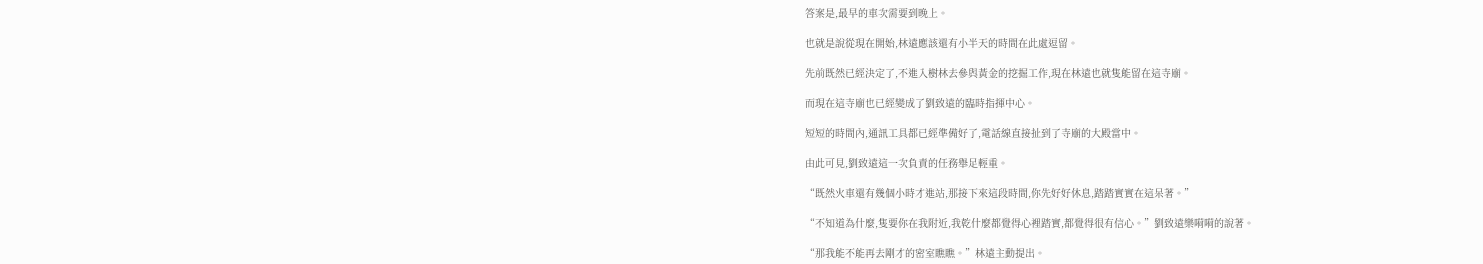答案是,最早的車次需要到晚上。

也就是說從現在開始,林遠應該還有小半天的時間在此處逗留。

先前既然已經決定了,不進入樹林去參與黃金的挖掘工作,現在林遠也就隻能留在這寺廟。

而現在這寺廟也已經變成了劉致遠的臨時指揮中心。

短短的時間內,通訊工具都已經準備好了,電話線直接扯到了寺廟的大殿當中。

由此可見,劉致遠這一次負責的任務舉足輕重。

“既然火車還有幾個小時才進站,那接下來這段時間,你先好好休息,踏踏實實在這呆著。”

“不知道為什麼,隻要你在我附近,我乾什麼都覺得心裡踏實,都覺得很有信心。”劉致遠樂嗬嗬的說著。

“那我能不能再去剛才的密室瞧瞧。”林遠主動提出。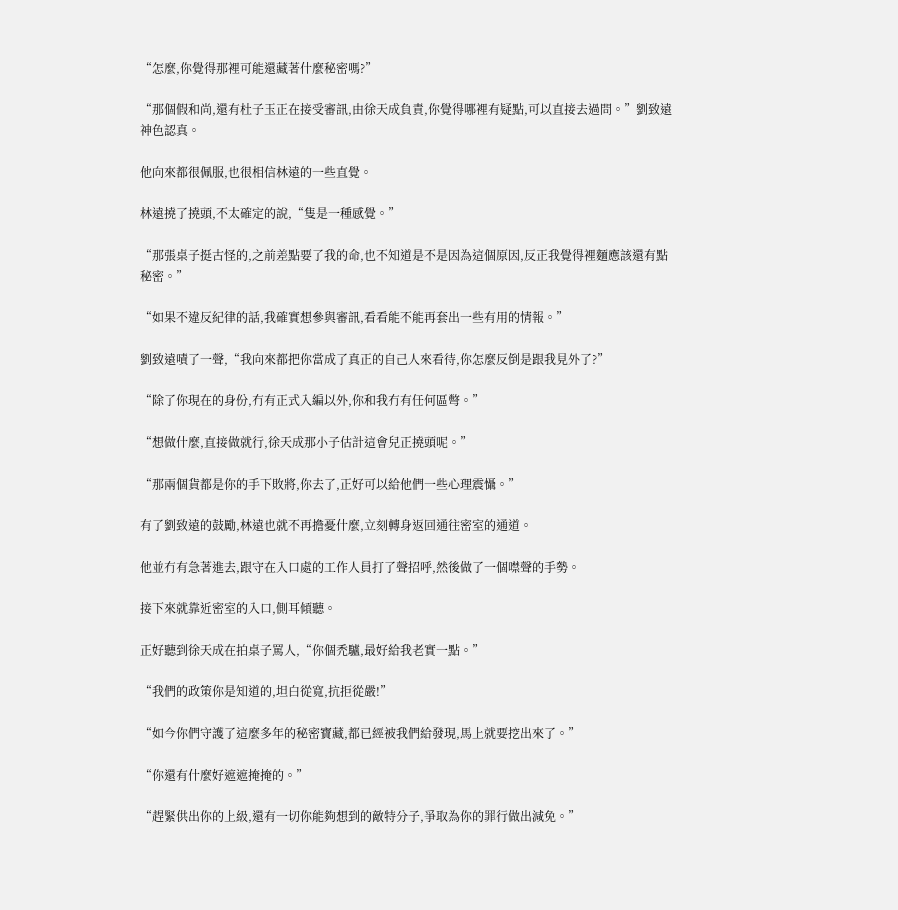“怎麼,你覺得那裡可能還藏著什麼秘密嗎?”

“那個假和尚,還有杜子玉正在接受審訊,由徐天成負責,你覺得哪裡有疑點,可以直接去過問。”劉致遠神色認真。

他向來都很佩服,也很相信林遠的一些直覺。

林遠撓了撓頭,不太確定的說,“隻是一種感覺。”

“那張桌子挺古怪的,之前差點要了我的命,也不知道是不是因為這個原因,反正我覺得裡麵應該還有點秘密。”

“如果不違反紀律的話,我確實想參與審訊,看看能不能再套出一些有用的情報。”

劉致遠嘖了一聲,“我向來都把你當成了真正的自己人來看待,你怎麼反倒是跟我見外了?”

“除了你現在的身份,冇有正式入編以外,你和我冇有任何區彆。”

“想做什麼,直接做就行,徐天成那小子估計這會兒正撓頭呢。”

“那兩個貨都是你的手下敗將,你去了,正好可以給他們一些心理震懾。”

有了劉致遠的鼓勵,林遠也就不再擔憂什麼,立刻轉身返回通往密室的通道。

他並冇有急著進去,跟守在入口處的工作人員打了聲招呼,然後做了一個噤聲的手勢。

接下來就靠近密室的入口,側耳傾聽。

正好聽到徐天成在拍桌子罵人,“你個禿驢,最好給我老實一點。”

“我們的政策你是知道的,坦白從寬,抗拒從嚴!”

“如今你們守護了這麼多年的秘密寶藏,都已經被我們給發現,馬上就要挖出來了。”

“你還有什麼好遮遮掩掩的。”

“趕緊供出你的上級,還有一切你能夠想到的敵特分子,爭取為你的罪行做出減免。”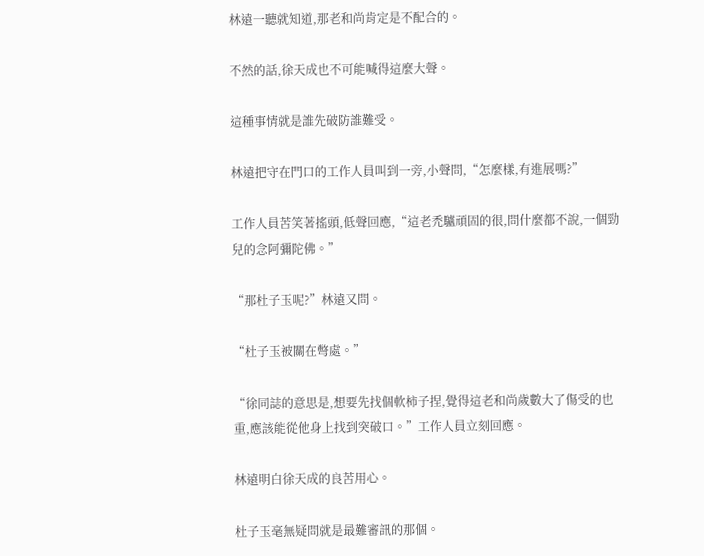林遠一聽就知道,那老和尚肯定是不配合的。

不然的話,徐天成也不可能喊得這麼大聲。

這種事情就是誰先破防誰難受。

林遠把守在門口的工作人員叫到一旁,小聲問,“怎麼樣,有進展嗎?”

工作人員苦笑著搖頭,低聲回應,“這老禿驢頑固的很,問什麼都不說,一個勁兒的念阿彌陀佛。”

“那杜子玉呢?”林遠又問。

“杜子玉被關在彆處。”

“徐同誌的意思是,想要先找個軟柿子捏,覺得這老和尚歲數大了傷受的也重,應該能從他身上找到突破口。”工作人員立刻回應。

林遠明白徐天成的良苦用心。

杜子玉毫無疑問就是最難審訊的那個。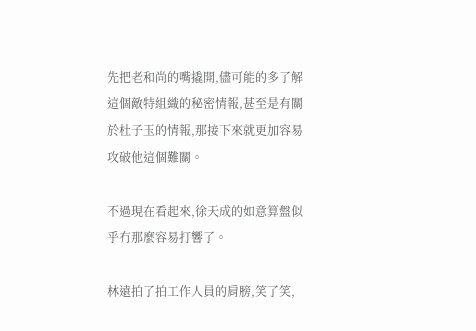先把老和尚的嘴撬開,儘可能的多了解這個敵特組織的秘密情報,甚至是有關於杜子玉的情報,那接下來就更加容易攻破他這個難關。

不過現在看起來,徐天成的如意算盤似乎冇那麼容易打響了。

林遠拍了拍工作人員的肩膀,笑了笑,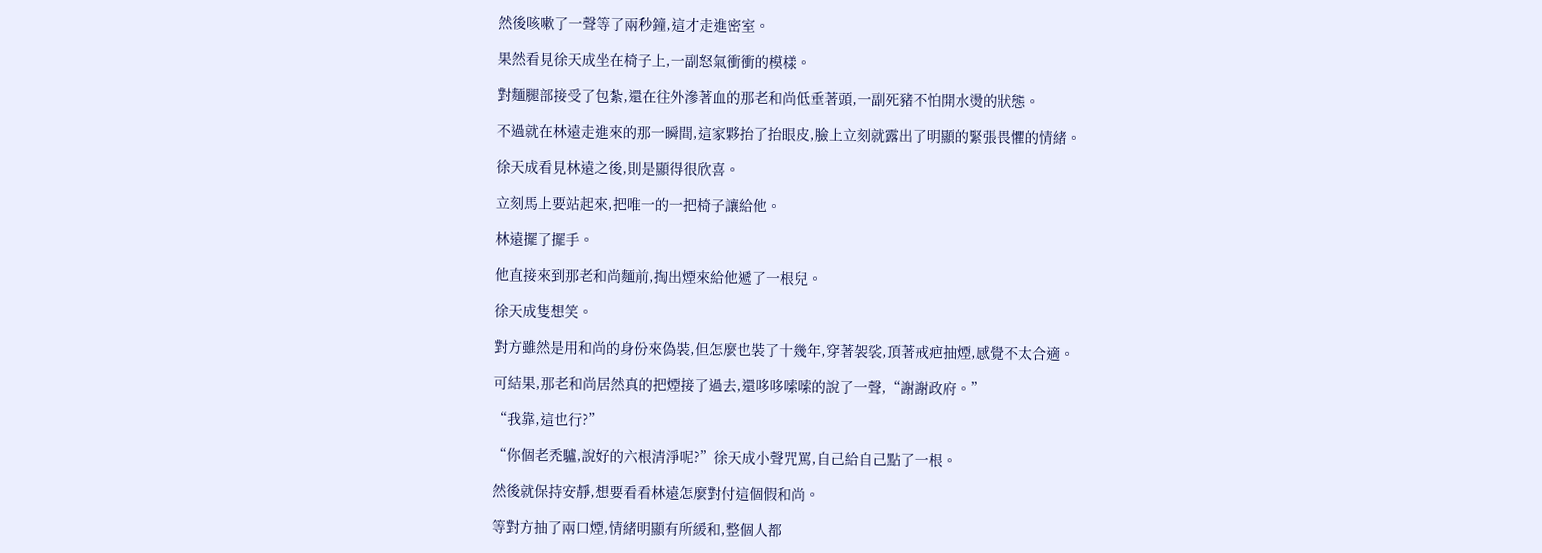然後咳嗽了一聲等了兩秒鐘,這才走進密室。

果然看見徐天成坐在椅子上,一副怒氣衝衝的模樣。

對麵腿部接受了包紮,還在往外滲著血的那老和尚低垂著頭,一副死豬不怕開水燙的狀態。

不過就在林遠走進來的那一瞬間,這家夥抬了抬眼皮,臉上立刻就露出了明顯的緊張畏懼的情緒。

徐天成看見林遠之後,則是顯得很欣喜。

立刻馬上要站起來,把唯一的一把椅子讓給他。

林遠擺了擺手。

他直接來到那老和尚麵前,掏出煙來給他遞了一根兒。

徐天成隻想笑。

對方雖然是用和尚的身份來偽裝,但怎麼也裝了十幾年,穿著袈裟,頂著戒疤抽煙,感覺不太合適。

可結果,那老和尚居然真的把煙接了過去,還哆哆嗦嗦的說了一聲,“謝謝政府。”

“我靠,這也行?”

“你個老禿驢,說好的六根清淨呢?”徐天成小聲咒罵,自己給自己點了一根。

然後就保持安靜,想要看看林遠怎麼對付這個假和尚。

等對方抽了兩口煙,情緒明顯有所緩和,整個人都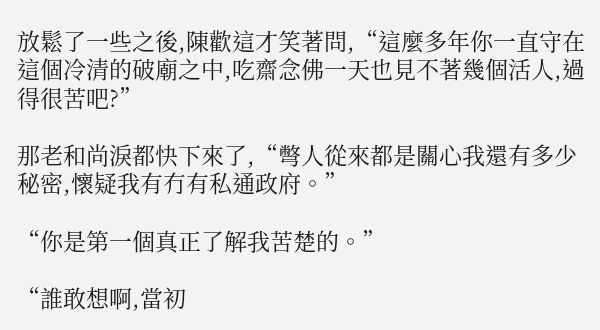放鬆了一些之後,陳歡這才笑著問,“這麼多年你一直守在這個冷清的破廟之中,吃齋念佛一天也見不著幾個活人,過得很苦吧?”

那老和尚淚都快下來了,“彆人從來都是關心我還有多少秘密,懷疑我有冇有私通政府。”

“你是第一個真正了解我苦楚的。”

“誰敢想啊,當初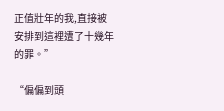正值壯年的我,直接被安排到這裡遭了十幾年的罪。”

“偏偏到頭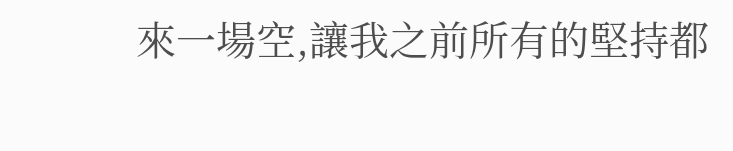來一場空,讓我之前所有的堅持都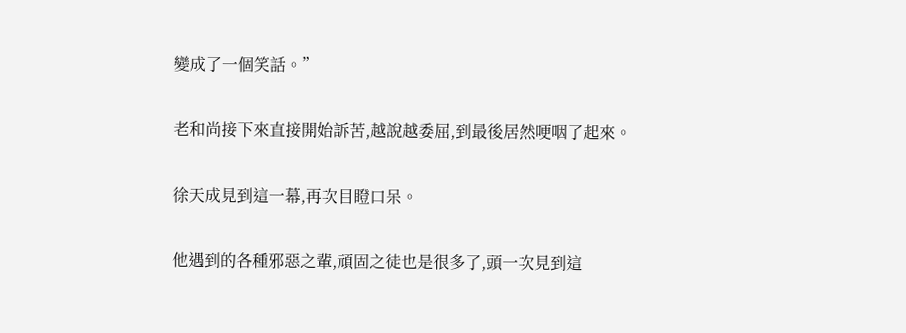變成了一個笑話。”

老和尚接下來直接開始訴苦,越說越委屈,到最後居然哽咽了起來。

徐天成見到這一幕,再次目瞪口呆。

他遇到的各種邪惡之輩,頑固之徒也是很多了,頭一次見到這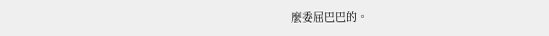麼委屈巴巴的。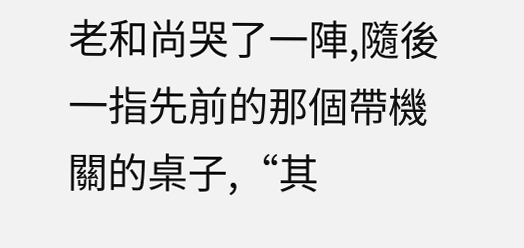老和尚哭了一陣,隨後一指先前的那個帶機關的桌子,“其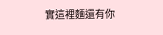實這裡麵還有你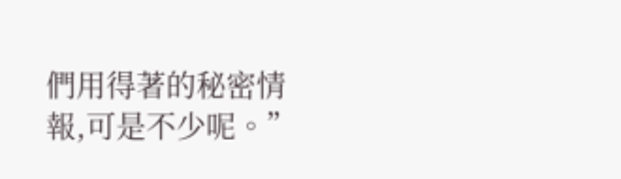們用得著的秘密情報,可是不少呢。”